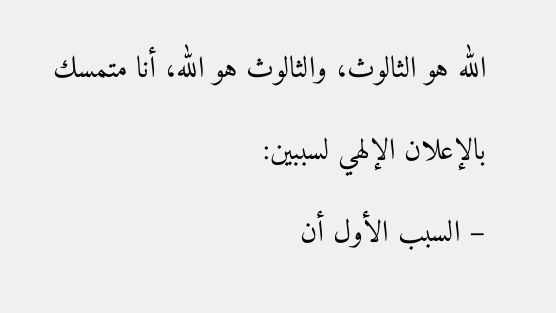الله هو الثالوث، والثالوث هو الله، أنا متمسك بالإعلان الإلهي لسببين:
– السبب الأول أن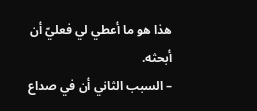هذا هو ما أعطي لي فعليّ أن أبحثه.
– السبب الثاني أن في صداع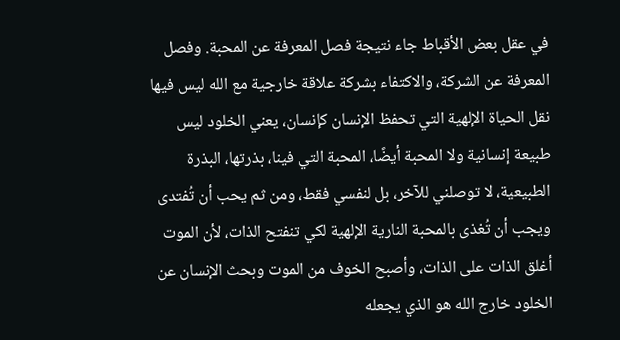في عقل بعض الأقباط جاء نتيجة فصل المعرفة عن المحبة. وفصل المعرفة عن الشركة، والاكتفاء بشركة علاقة خارجية مع الله ليس فيها نقل الحياة الإلهية التي تحفظ الإنسان كإنسان، يعني الخلود ليس طبيعة إنسانية ولا المحبة أيضًا، المحبة التي فينا، بذرتها، البذرة الطبيعية، لا توصلني للآخر، بل لنفسي فقط، ومن ثم يحب أن تُفتدى ويجب أن تُغذى بالمحبة النارية الإلهية لكي تنفتح الذات، لأن الموت أغلق الذات على الذات، وأصبح الخوف من الموت وبحث الإنسان عن الخلود خارج الله هو الذي يجعله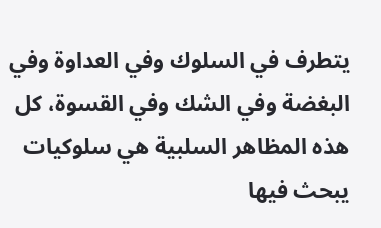يتطرف في السلوك وفي العداوة وفي البغضة وفي الشك وفي القسوة، كل هذه المظاهر السلبية هي سلوكيات يبحث فيها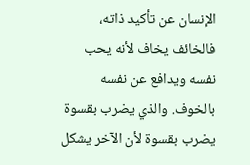الإنسان عن تأكيد ذاته، فالخائف يخاف لأنه يحب نفسه ويدافع عن نفسه بالخوف. والذي يضرب بقسوة يضرب بقسوة لأن الآخر يشكل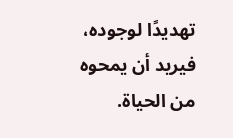تهديدًا لوجوده، فيريد أن يمحوه من الحياة.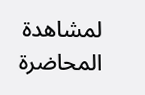لمشاهدة المحاضرة